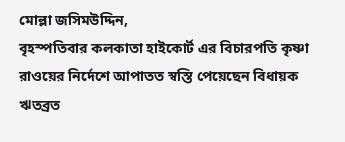মোল্লা জসিমউদ্দিন,
বৃহস্পতিবার কলকাতা হাইকোর্ট এর বিচারপতি কৃষ্ণা রাওয়ের নির্দেশে আপাতত স্বস্তি পেয়েছেন বিধায়ক ঋতব্রত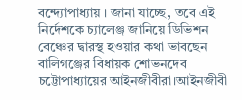বন্দ্যোপাধ্যায় । জানা যাচ্ছে, তবে এই নির্দেশকে চ্যালেঞ্জ জানিয়ে ডিভিশন বেঞ্চের দ্বারস্থ হওয়ার কথা ভাবছেন বালিগঞ্জের বিধায়ক শোভনদেব চট্টোপাধ্যায়ের আইনজীবীরা।আইনজীবী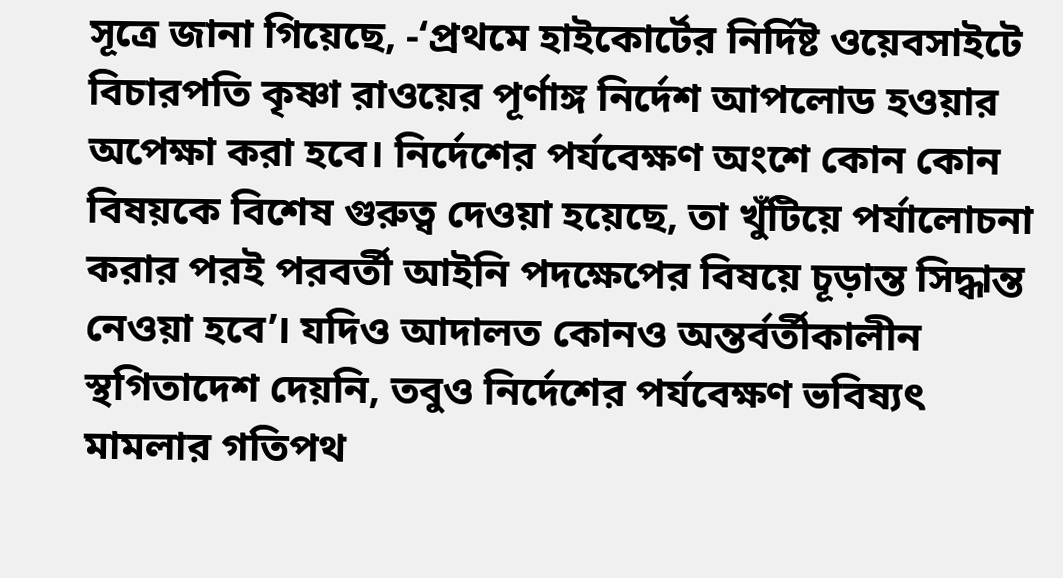সূত্রে জানা গিয়েছে, -‘প্রথমে হাইকোর্টের নির্দিষ্ট ওয়েবসাইটে বিচারপতি কৃষ্ণা রাওয়ের পূর্ণাঙ্গ নির্দেশ আপলোড হওয়ার অপেক্ষা করা হবে। নির্দেশের পর্যবেক্ষণ অংশে কোন কোন বিষয়কে বিশেষ গুরুত্ব দেওয়া হয়েছে, তা খুঁটিয়ে পর্যালোচনা করার পরই পরবর্তী আইনি পদক্ষেপের বিষয়ে চূড়ান্ত সিদ্ধান্ত নেওয়া হবে’। যদিও আদালত কোনও অন্তর্বর্তীকালীন স্থগিতাদেশ দেয়নি, তবুও নির্দেশের পর্যবেক্ষণ ভবিষ্যৎ মামলার গতিপথ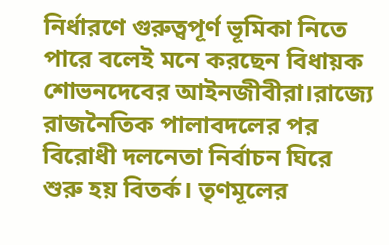নির্ধারণে গুরুত্বপূর্ণ ভূমিকা নিতে পারে বলেই মনে করছেন বিধায়ক শোভনদেবের আইনজীবীরা।রাজ্যে রাজনৈতিক পালাবদলের পর বিরোধী দলনেতা নির্বাচন ঘিরে শুরু হয় বিতর্ক। তৃণমূলের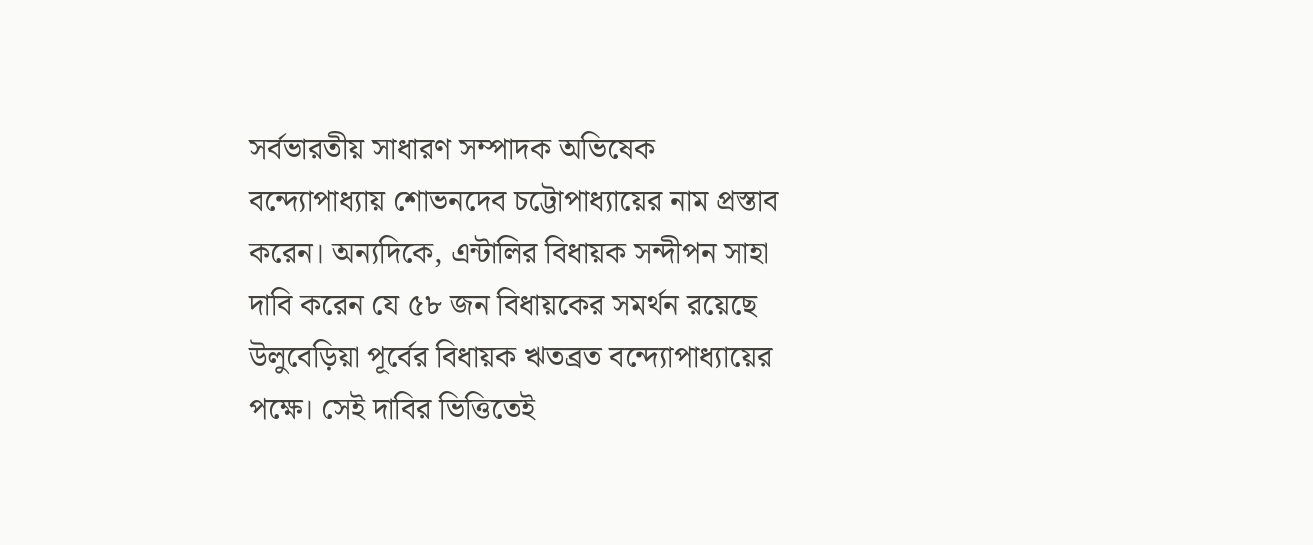সর্বভারতীয় সাধারণ সম্পাদক অভিষেক বন্দ্যোপাধ্যায় শোভনদেব চট্টোপাধ্যায়ের নাম প্রস্তাব করেন। অন্যদিকে, এন্টালির বিধায়ক সন্দীপন সাহা দাবি করেন যে ৫৮ জন বিধায়কের সমর্থন রয়েছে উলুবেড়িয়া পূর্বের বিধায়ক ঋতব্রত বন্দ্যোপাধ্যায়ের পক্ষে। সেই দাবির ভিত্তিতেই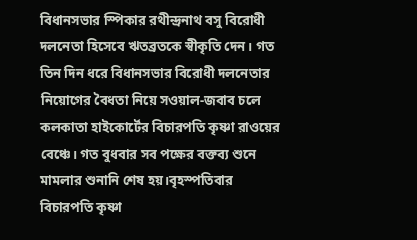বিধানসভার স্পিকার রথীন্দ্রনাথ বসু বিরোধী দলনেতা হিসেবে ঋতব্রতকে স্বীকৃতি দেন। গত তিন দিন ধরে বিধানসভার বিরোধী দলনেতার নিয়োগের বৈধতা নিয়ে সওয়াল-জবাব চলে কলকাতা হাইকোর্টের বিচারপতি কৃষ্ণা রাওয়ের বেঞ্চে। গত বুধবার সব পক্ষের বক্তব্য শুনে মামলার শুনানি শেষ হয়।বৃহস্পতিবার বিচারপতি কৃষ্ণা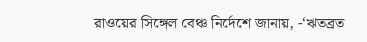রাওয়ের সিঙ্গেল বেঞ্চ নির্দেশে জানায়, -‘ঋতব্রত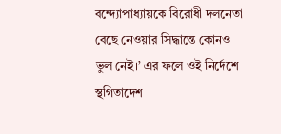বন্দ্যোপাধ্যায়কে বিরোধী দলনেতা বেছে নেওয়ার সিদ্ধান্তে কোনও ভুল নেই।’ এর ফলে ওই নির্দেশে স্থগিতাদেশ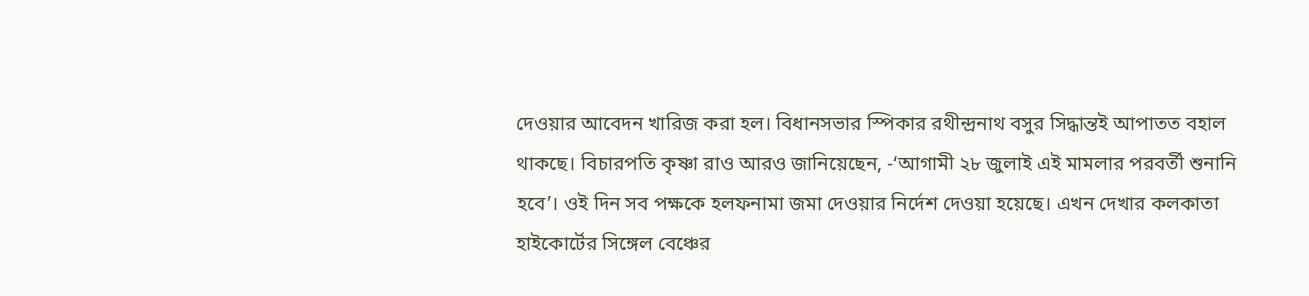দেওয়ার আবেদন খারিজ করা হল। বিধানসভার স্পিকার রথীন্দ্রনাথ বসুর সিদ্ধান্তই আপাতত বহাল থাকছে। বিচারপতি কৃষ্ণা রাও আরও জানিয়েছেন, -‘আগামী ২৮ জুলাই এই মামলার পরবর্তী শুনানি হবে’। ওই দিন সব পক্ষকে হলফনামা জমা দেওয়ার নির্দেশ দেওয়া হয়েছে। এখন দেখার কলকাতা হাইকোর্টের সিঙ্গেল বেঞ্চের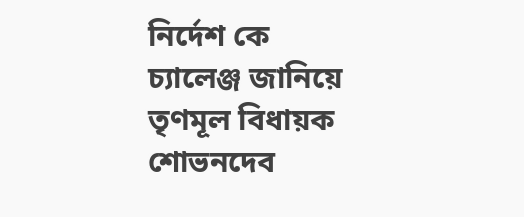নির্দেশ কে চ্যালেঞ্জ জানিয়ে তৃণমূল বিধায়ক শোভনদেব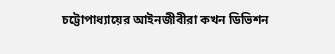চট্টোপাধ্যায়ের আইনজীবীরা কখন ডিভিশন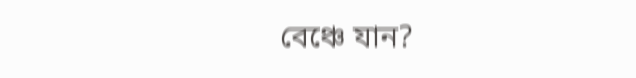বেঞ্চে যান?